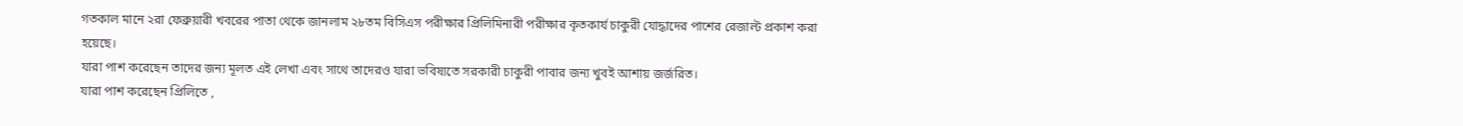গতকাল মানে ২রা ফেব্রুয়ারী খবরের পাতা থেকে জানলাম ২৮তম বিসিএস পরীক্ষার প্রিলিমিনারী পরীক্ষার কৃতকার্য চাকুরী যোদ্ধাদের পাশের রেজাল্ট প্রকাশ করা হয়েছে।
যারা পাশ করেছেন তাদের জন্য মূলত এই লেখা এবং সাথে তাদেরও যারা ভবিষ্যতে সরকারী চাকুরী পাবার জন্য খুবই আশায় জর্জরিত।
যারা পাশ করেছেন প্রিলিতে ,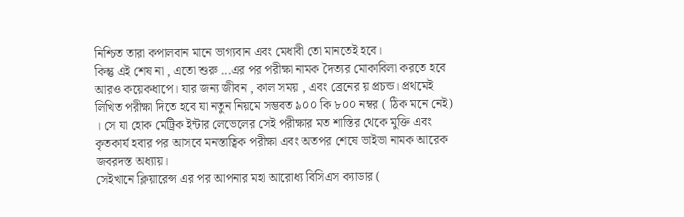নিশ্চিত তারা কপালবান মানে ভাগ্যবান এবং মেধাবী তো মানতেই হবে।
কিন্তু এই শেষ না , এতো শুরু ...এর পর পরীক্ষা নামক দৈত্যর মোকাবিলা করতে হবে আরও কয়েকধাপে। যার জন্য জীবন , কাল সময় , এবং ব্রেনের য় প্রচন্ড। প্রথমেই লিখিত পরীক্ষা দিতে হবে যা নতুন নিয়মে সম্ভবত ৯০০ কি ৮০০ নম্বর ( ঠিক মনে নেই) । সে যা হোক মেট্রিক ইন্টার লেভেলের সেই পরীক্ষার মত শাস্তির থেকে মুক্তি এবং কৃতকার্য হবার পর আসবে মনস্তাত্বিক পরীক্ষা এবং অতপর শেষে ভাইভা নামক আরেক জবরদস্ত অধ্যায়।
সেইখানে ক্লিয়ারেন্স এর পর আপনার মহা আরোধ্য বিসিএস ক্যাডার (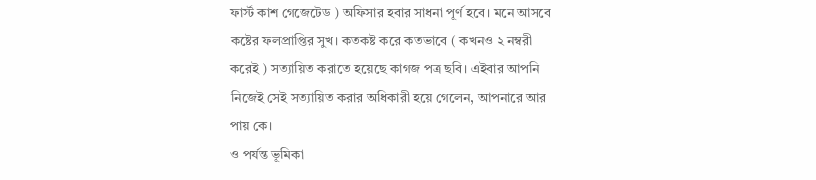ফার্স্ট কাশ গেজেটেড ) অফিসার হবার সাধনা পূর্ণ হবে। মনে আসবে কষ্টের ফলপ্রাপ্তির সুখ। কতকষ্ট করে কতভাবে ( কখনও ২ নম্বরী করেই ) সত্যায়িত করাতে হয়েছে কাগজ পত্র ছবি। এইবার আপনি নিজেই সেই সত্যায়িত করার অধিকারী হয়ে গেলেন, আপনারে আর পায় কে।
ও পর্যন্ত ভূমিকা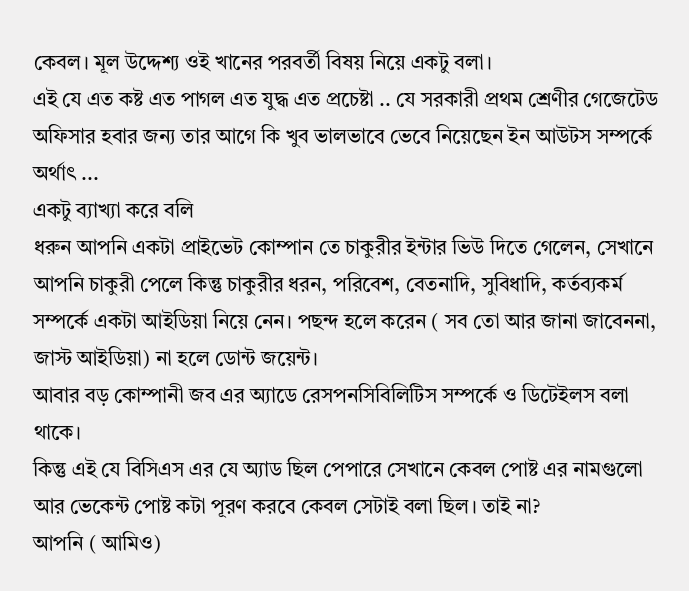কেবল। মূল উদ্দেশ্য ওই খানের পরবর্তী বিষয় নিয়ে একটু বলা।
এই যে এত কষ্ট এত পাগল এত যুদ্ধ এত প্রচেষ্টা .. যে সরকারী প্রথম শ্রেণীর গেজেটেড অফিসার হবার জন্য তার আগে কি খুব ভালভাবে ভেবে নিয়েছেন ইন আউটস সম্পর্কে অর্থাৎ ...
একটু ব্যাখ্যা করে বলি
ধরুন আপনি একটা প্রাইভেট কোম্পান তে চাকুরীর ইন্টার ভিউ দিতে গেলেন, সেখানে আপনি চাকুরী পেলে কিন্তু চাকুরীর ধরন, পরিবেশ, বেতনাদি, সুবিধাদি, কর্তব্যকর্ম সম্পর্কে একটা আইডিয়া নিয়ে নেন। পছন্দ হলে করেন ( সব তো আর জানা জাবেননা, জাস্ট আইডিয়া) না হলে ডোন্ট জয়েন্ট।
আবার বড় কোম্পানী জব এর অ্যাডে রেসপনসিবিলিটিস সম্পর্কে ও ডিটেইলস বলা থাকে।
কিন্তু এই যে বিসিএস এর যে অ্যাড ছিল পেপারে সেখানে কেবল পোষ্ট এর নামগুলো আর ভেকেন্ট পোষ্ট কটা পূরণ করবে কেবল সেটাই বলা ছিল। তাই না?
আপনি ( আমিও)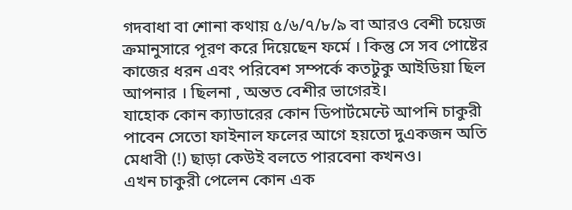গদবাধা বা শোনা কথায় ৫/৬/৭/৮/৯ বা আরও বেশী চয়েজ ক্রমানুসারে পূরণ করে দিয়েছেন ফর্মে । কিন্তু সে সব পোষ্টের কাজের ধরন এবং পরিবেশ সম্পর্কে কতটুকু আইডিয়া ছিল আপনার । ছিলনা , অন্তত বেশীর ভাগেরই।
যাহোক কোন ক্যাডারের কোন ডিপার্টমেন্টে আপনি চাকুরী পাবেন সেতো ফাইনাল ফলের আগে হয়তো দুএকজন অতি মেধাবী (!) ছাড়া কেউই বলতে পারবেনা কখনও।
এখন চাকুরী পেলেন কোন এক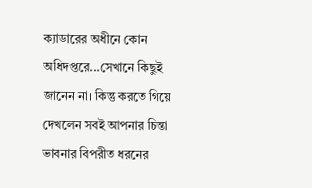ক্যাডারের অধীনে কোন অধিদপ্তরে...সেখানে কিছুই জানেন না। কিন্তু করতে গিয়ে দেখলেন সবই আপনার চিন্তা ভাবনার বিপরীত ধরনের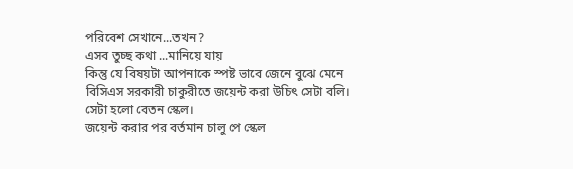পরিবেশ সেখানে...তখন?
এসব তুচ্ছ কথা ...মানিয়ে যায়
কিন্তু যে বিষয়টা আপনাকে স্পষ্ট ভাবে জেনে বুঝে মেনে বিসিএস সরকারী চাকুরীতে জয়েন্ট করা উচিৎ সেটা বলি।
সেটা হলো বেতন স্কেল।
জয়েন্ট করার পর বর্তমান চালু পে স্কেল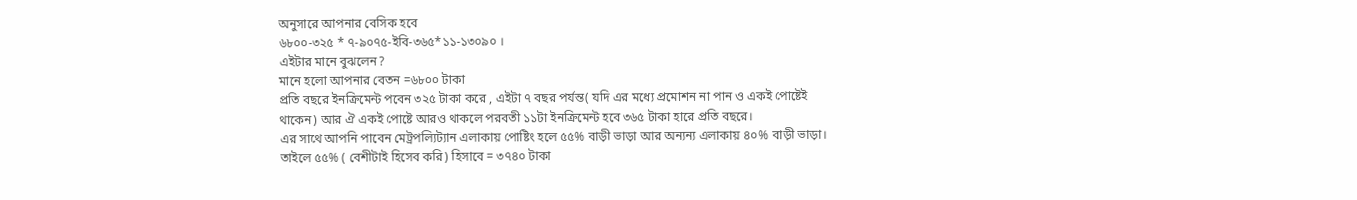অনুসারে আপনার বেসিক হবে
৬৮০০-৩২৫ * ৭-৯০৭৫-ইবি-৩৬৫*১১-১৩০৯০ ।
এইটার মানে বুঝলেন?
মানে হলো আপনার বেতন =৬৮০০ টাকা
প্রতি বছরে ইনক্রিমেন্ট পবেন ৩২৫ টাকা করে , এইটা ৭ বছর পর্যন্ত( যদি এর মধ্যে প্রমোশন না পান ও একই পোষ্টেই থাকেন) আর ঐ একই পোষ্টে আরও থাকলে পরবতী ১১টা ইনক্রিমেন্ট হবে ৩৬৫ টাকা হারে প্রতি বছরে।
এর সাথে আপনি পাবেন মেট্রপল্যিট্যান এলাকায় পোষ্টিং হলে ৫৫% বাড়ী ভাড়া আর অন্যন্য এলাকায় ৪০% বাড়ী ভাড়া।
তাইলে ৫৫% ( বেশীটাই হিসেব করি) হিসাবে = ৩৭৪০ টাকা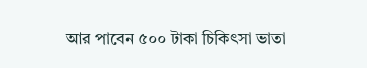আর পাবেন ৫০০ টাকা চিকিৎসা ভাতা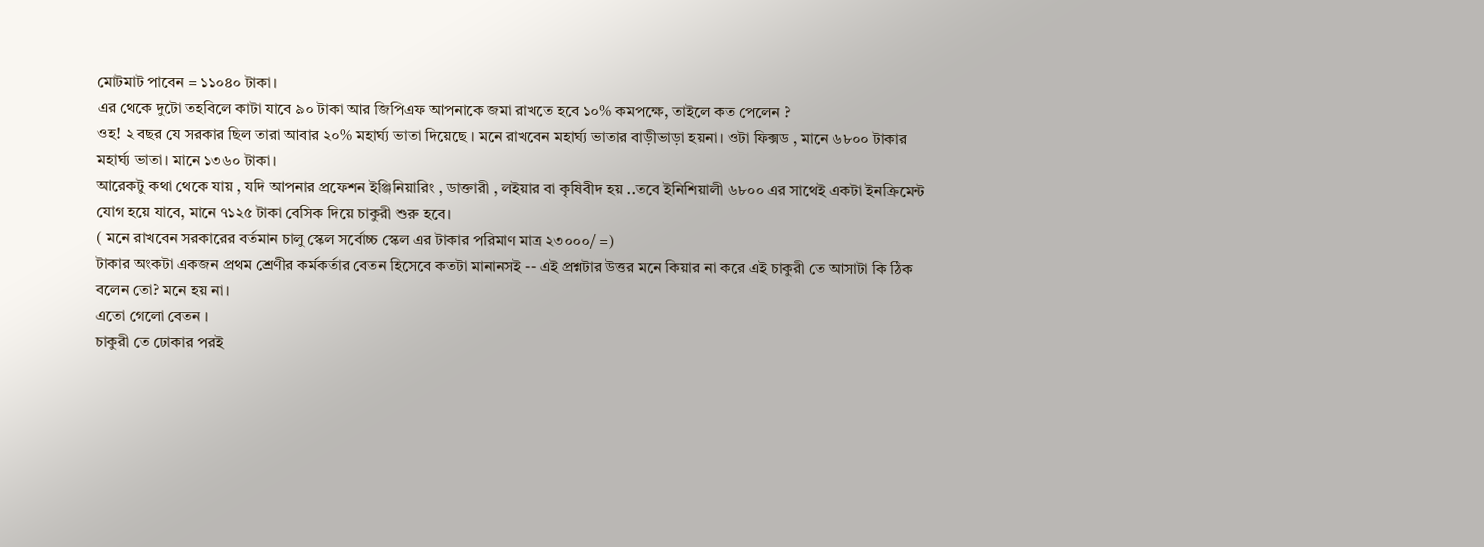মোটমাট পাবেন = ১১০৪০ টাকা।
এর থেকে দুটো তহবিলে কাটা যাবে ৯০ টাকা আর জিপিএফ আপনাকে জমা রাখতে হবে ১০% কমপক্ষে, তাইলে কত পেলেন ?
ওহ! ২ বছর যে সরকার ছিল তারা আবার ২০% মহার্ঘ্য ভাতা দিয়েছে । মনে রাখবেন মহার্ঘ্য ভাতার বাড়ীভাড়া হয়না। ওটা ফিক্সড , মানে ৬৮০০ টাকার মহার্ঘ্য ভাতা। মানে ১৩৬০ টাকা।
আরেকটু কথা থেকে যায় , যদি আপনার প্রফেশন ইঞ্জিনিয়ারিং , ডাক্তারী , লইয়ার বা কৃষিবীদ হয় ..তবে ইনিশিয়ালী ৬৮০০ এর সাথেই একটা ইনক্রিমেন্ট যোগ হয়ে যাবে, মানে ৭১২৫ টাকা বেসিক দিয়ে চাকুরী শুরু হবে।
( মনে রাখবেন সরকারের বর্তমান চালু স্কেল সর্বোচ্চ স্কেল এর টাকার পরিমাণ মাত্র ২৩০০০/ =)
টাকার অংকটা একজন প্রথম শ্রেণীর কর্মকর্তার বেতন হিসেবে কতটা মানানসই -- এই প্রশ্নটার উত্তর মনে কিয়ার না করে এই চাকুরী তে আসাটা কি ঠিক বলেন তো? মনে হয় না।
এতো গেলো বেতন ।
চাকুরী তে ঢোকার পরই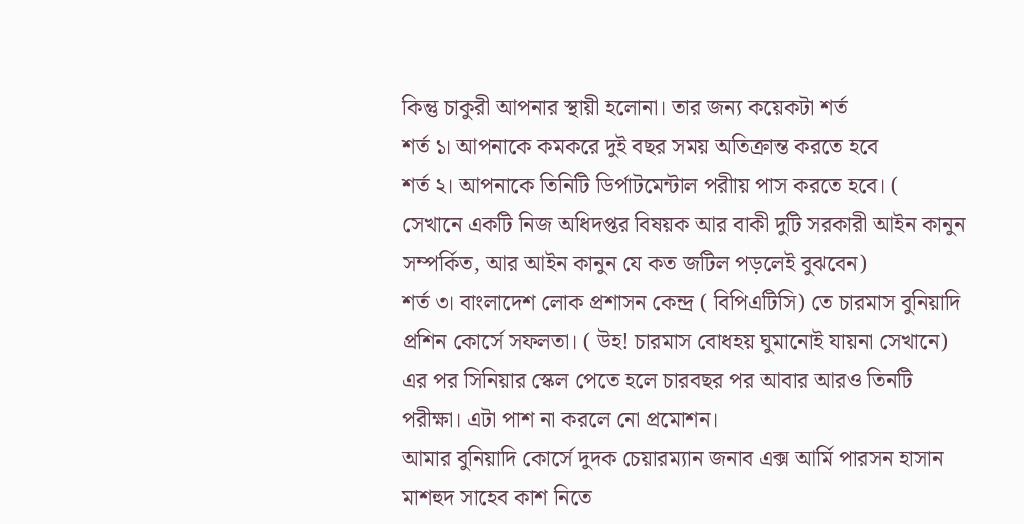কিন্তু চাকুরী আপনার স্থায়ী হলোনা। তার জন্য কয়েকটা শর্ত
শর্ত ১। আপনাকে কমকরে দুই বছর সময় অতিক্রান্ত করতে হবে
শর্ত ২। আপনাকে তিনিটি ডির্পাটমেন্টাল পরীায় পাস করতে হবে। ( সেখানে একটি নিজ অধিদপ্তর বিষয়ক আর বাকী দুটি সরকারী আইন কানুন সম্পর্কিত, আর আইন কানুন যে কত জটিল পড়লেই বুঝবেন)
শর্ত ৩। বাংলাদেশ লোক প্রশাসন কেন্দ্র ( বিপিএটিসি) তে চারমাস বুনিয়াদি প্রশিন কোর্সে সফলতা। ( উহ! চারমাস বোধহয় ঘুমানোই যায়না সেখানে)
এর পর সিনিয়ার স্কেল পেতে হলে চারবছর পর আবার আরও তিনটি পরীক্ষা। এটা পাশ না করলে নো প্রমোশন।
আমার বুনিয়াদি কোর্সে দুদক চেয়ারম্যান জনাব এক্স আর্মি পারসন হাসান মাশহুদ সাহেব কাশ নিতে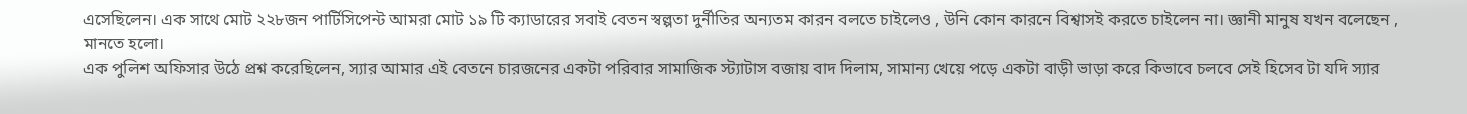এসেছিলেন। এক সাথে মোট ২২৮জন পার্টিসিপেন্ট আমরা মোট ১৯ টি ক্যাডারের সবাই বেতন স্বল্পতা দুর্নীতির অন্যতম কারন বলতে চাইলেও , উনি কোন কারনে বিশ্বাসই করতে চাইলেন না। জ্ঞানী মানুষ যখন বলেছেন , মানতে হলো।
এক পুলিশ অফিসার উঠে প্রশ্ন করেছিলেন, স্যার আমার এই বেতনে চারজনের একটা পরিবার সামাজিক স্ট্যাটাস বজায় বাদ দিলাম, সামান্য খেয়ে পড়ে একটা বাড়ী ভাড়া করে কিভাবে চলবে সেই হিসেব টা যদি স্যার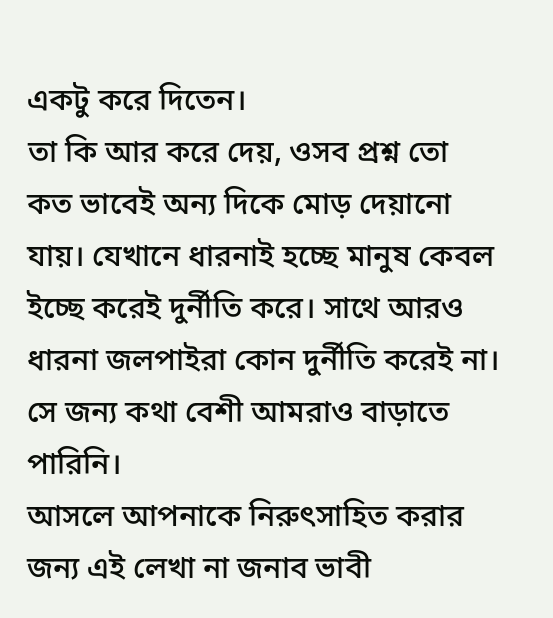একটু করে দিতেন।
তা কি আর করে দেয়, ওসব প্রশ্ন তো কত ভাবেই অন্য দিকে মোড় দেয়ানো যায়। যেখানে ধারনাই হচ্ছে মানুষ কেবল ইচ্ছে করেই দুর্নীতি করে। সাথে আরও ধারনা জলপাইরা কোন দুর্নীতি করেই না। সে জন্য কথা বেশী আমরাও বাড়াতে পারিনি।
আসলে আপনাকে নিরুৎসাহিত করার জন্য এই লেখা না জনাব ভাবী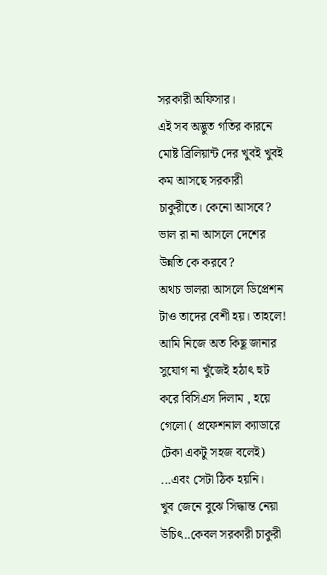সরকারী অফিসার।
এই সব অদ্ভুত গতির কারনে মোষ্ট ব্রিলিয়ান্ট দের খুবই খুবই কম আসছে সরকারী চাকুরীতে। কেনো আসবে?
ভাল রা না আসলে দেশের উন্নতি কে করবে?
অথচ ভালরা আসলে ডিপ্রেশন টাও তাদের বেশী হয়। তাহলে!
আমি নিজে অত কিছূ জানার সুযোগ না খুঁজেই হঠাৎ হুট করে বিসিএস দিলাম , হয়ে গেলো ( প্রফেশনাল ক্যাডারে টেকা একটু সহজ বলেই) ...এবং সেটা ঠিক হয়নি।
খুব জেনে বুঝে সিদ্ধান্ত নেয়া উচিৎ..কেবল সরকারী চাকুরী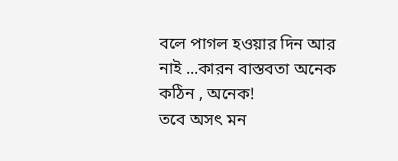বলে পাগল হওয়ার দিন আর নাই ...কারন বাস্তবতা অনেক কঠিন , অনেক!
তবে অসৎ মন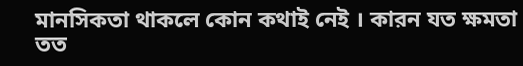মানসিকতা থাকলে কোন কথাই নেই । কারন যত ক্ষমতা তত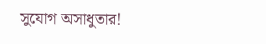সুযোগ অসাধুতার!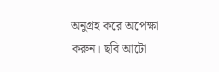অনুগ্রহ করে অপেক্ষা করুন। ছবি আটো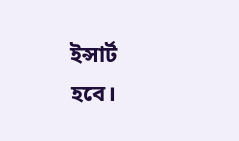ইন্সার্ট হবে।